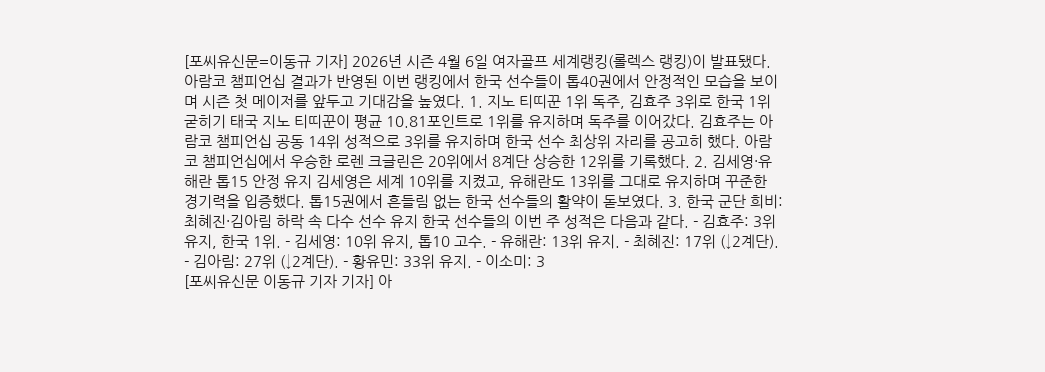[포씨유신문=이동규 기자] 2026년 시즌 4월 6일 여자골프 세계랭킹(롤렉스 랭킹)이 발표됐다. 아람코 챔피언십 결과가 반영된 이번 랭킹에서 한국 선수들이 톱40권에서 안정적인 모습을 보이며 시즌 첫 메이저를 앞두고 기대감을 높였다. 1. 지노 티띠꾼 1위 독주, 김효주 3위로 한국 1위 굳히기 태국 지노 티띠꾼이 평균 10.81포인트로 1위를 유지하며 독주를 이어갔다. 김효주는 아람코 챔피언십 공동 14위 성적으로 3위를 유지하며 한국 선수 최상위 자리를 공고히 했다. 아람코 챔피언십에서 우승한 로렌 크글린은 20위에서 8계단 상승한 12위를 기록했다. 2. 김세영·유해란 톱15 안정 유지 김세영은 세계 10위를 지켰고, 유해란도 13위를 그대로 유지하며 꾸준한 경기력을 입증했다. 톱15권에서 흔들림 없는 한국 선수들의 활약이 돋보였다. 3. 한국 군단 희비: 최혜진·김아림 하락 속 다수 선수 유지 한국 선수들의 이번 주 성적은 다음과 같다. - 김효주: 3위 유지, 한국 1위. - 김세영: 10위 유지, 톱10 고수. - 유해란: 13위 유지. - 최혜진: 17위 (↓2계단). - 김아림: 27위 (↓2계단). - 황유민: 33위 유지. - 이소미: 3
[포씨유신문 이동규 기자 기자] 아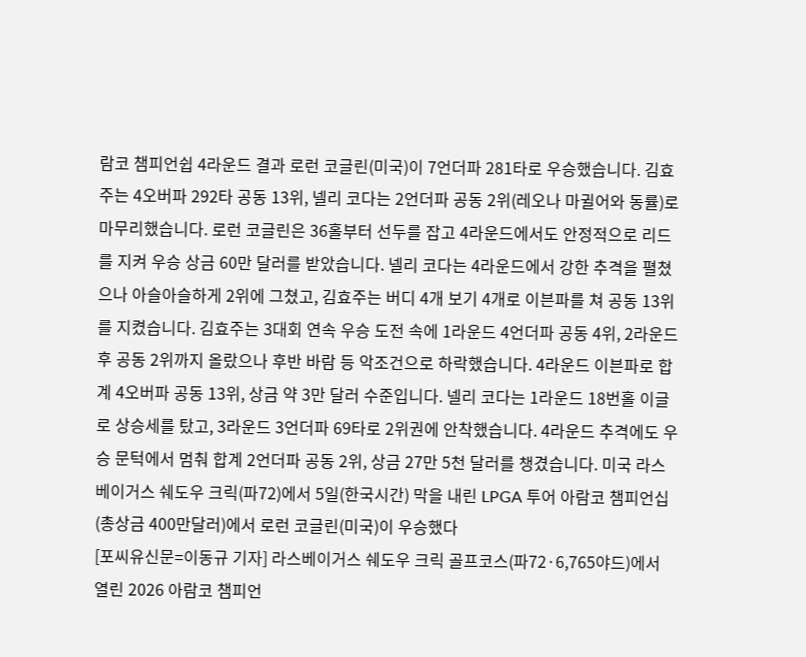람코 챔피언쉽 4라운드 결과 로런 코글린(미국)이 7언더파 281타로 우승했습니다. 김효주는 4오버파 292타 공동 13위, 넬리 코다는 2언더파 공동 2위(레오나 마귈어와 동률)로 마무리했습니다. 로런 코글린은 36홀부터 선두를 잡고 4라운드에서도 안정적으로 리드를 지켜 우승 상금 60만 달러를 받았습니다. 넬리 코다는 4라운드에서 강한 추격을 펼쳤으나 아슬아슬하게 2위에 그쳤고, 김효주는 버디 4개 보기 4개로 이븐파를 쳐 공동 13위를 지켰습니다. 김효주는 3대회 연속 우승 도전 속에 1라운드 4언더파 공동 4위, 2라운드 후 공동 2위까지 올랐으나 후반 바람 등 악조건으로 하락했습니다. 4라운드 이븐파로 합계 4오버파 공동 13위, 상금 약 3만 달러 수준입니다. 넬리 코다는 1라운드 18번홀 이글로 상승세를 탔고, 3라운드 3언더파 69타로 2위권에 안착했습니다. 4라운드 추격에도 우승 문턱에서 멈춰 합계 2언더파 공동 2위, 상금 27만 5천 달러를 챙겼습니다. 미국 라스베이거스 쉐도우 크릭(파72)에서 5일(한국시간) 막을 내린 LPGA 투어 아람코 챔피언십(총상금 400만달러)에서 로런 코글린(미국)이 우승했다
[포씨유신문=이동규 기자] 라스베이거스 쉐도우 크릭 골프코스(파72·6,765야드)에서 열린 2026 아람코 챔피언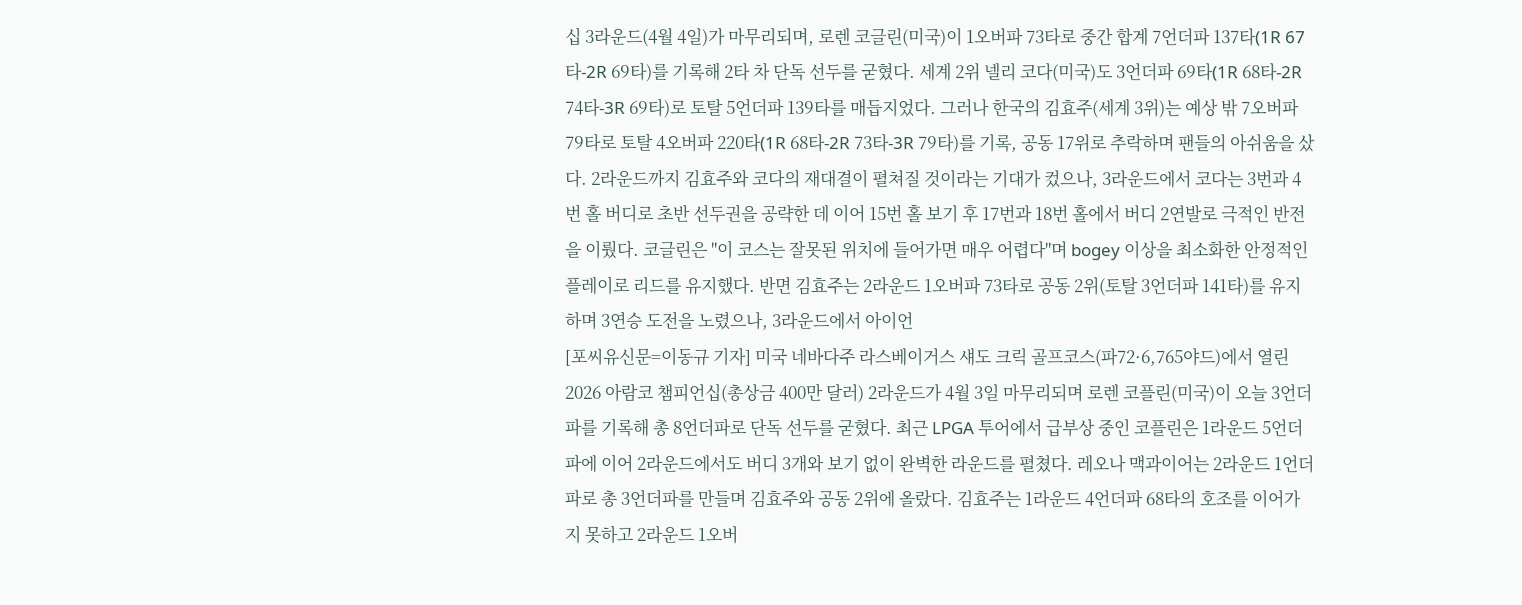십 3라운드(4월 4일)가 마무리되며, 로렌 코글린(미국)이 1오버파 73타로 중간 합계 7언더파 137타(1R 67타-2R 69타)를 기록해 2타 차 단독 선두를 굳혔다. 세계 2위 넬리 코다(미국)도 3언더파 69타(1R 68타-2R 74타-3R 69타)로 토탈 5언더파 139타를 매듭지었다. 그러나 한국의 김효주(세계 3위)는 예상 밖 7오버파 79타로 토탈 4오버파 220타(1R 68타-2R 73타-3R 79타)를 기록, 공동 17위로 추락하며 팬들의 아쉬움을 샀다. 2라운드까지 김효주와 코다의 재대결이 펼쳐질 것이라는 기대가 컸으나, 3라운드에서 코다는 3번과 4번 홀 버디로 초반 선두권을 공략한 데 이어 15번 홀 보기 후 17번과 18번 홀에서 버디 2연발로 극적인 반전을 이뤘다. 코글린은 "이 코스는 잘못된 위치에 들어가면 매우 어렵다"며 bogey 이상을 최소화한 안정적인 플레이로 리드를 유지했다. 반면 김효주는 2라운드 1오버파 73타로 공동 2위(토탈 3언더파 141타)를 유지하며 3연승 도전을 노렸으나, 3라운드에서 아이언
[포씨유신문=이동규 기자] 미국 네바다주 라스베이거스 섀도 크릭 골프코스(파72·6,765야드)에서 열린 2026 아람코 챔피언십(총상금 400만 달러) 2라운드가 4월 3일 마무리되며 로렌 코플린(미국)이 오늘 3언더파를 기록해 총 8언더파로 단독 선두를 굳혔다. 최근 LPGA 투어에서 급부상 중인 코플린은 1라운드 5언더파에 이어 2라운드에서도 버디 3개와 보기 없이 완벽한 라운드를 펼쳤다. 레오나 맥과이어는 2라운드 1언더파로 총 3언더파를 만들며 김효주와 공동 2위에 올랐다. 김효주는 1라운드 4언더파 68타의 호조를 이어가지 못하고 2라운드 1오버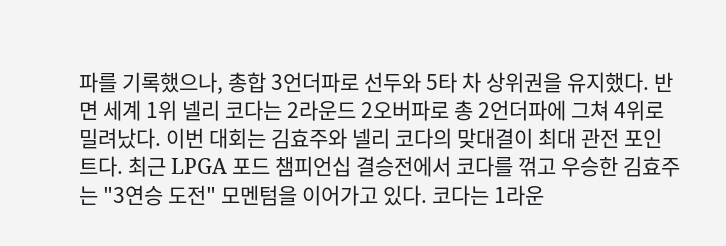파를 기록했으나, 총합 3언더파로 선두와 5타 차 상위권을 유지했다. 반면 세계 1위 넬리 코다는 2라운드 2오버파로 총 2언더파에 그쳐 4위로 밀려났다. 이번 대회는 김효주와 넬리 코다의 맞대결이 최대 관전 포인트다. 최근 LPGA 포드 챔피언십 결승전에서 코다를 꺾고 우승한 김효주는 "3연승 도전" 모멘텀을 이어가고 있다. 코다는 1라운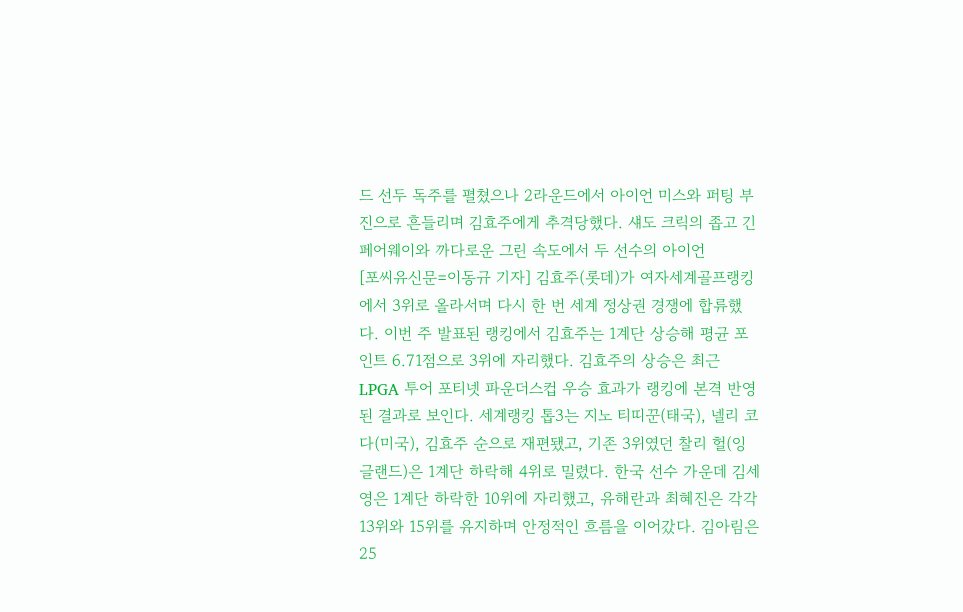드 선두 독주를 펼쳤으나 2라운드에서 아이언 미스와 퍼팅 부진으로 흔들리며 김효주에게 추격당했다. 섀도 크릭의 좁고 긴 페어웨이와 까다로운 그린 속도에서 두 선수의 아이언
[포씨유신문=이동규 기자] 김효주(롯데)가 여자세계골프랭킹에서 3위로 올라서며 다시 한 번 세계 정상권 경쟁에 합류했다. 이번 주 발표된 랭킹에서 김효주는 1계단 상승해 평균 포인트 6.71점으로 3위에 자리했다. 김효주의 상승은 최근 LPGA 투어 포티넷 파운더스컵 우승 효과가 랭킹에 본격 반영된 결과로 보인다. 세계랭킹 톱3는 지노 티띠꾼(태국), 넬리 코다(미국), 김효주 순으로 재편됐고, 기존 3위였던 찰리 헐(잉글랜드)은 1계단 하락해 4위로 밀렸다. 한국 선수 가운데 김세영은 1계단 하락한 10위에 자리했고, 유해란과 최혜진은 각각 13위와 15위를 유지하며 안정적인 흐름을 이어갔다. 김아림은 25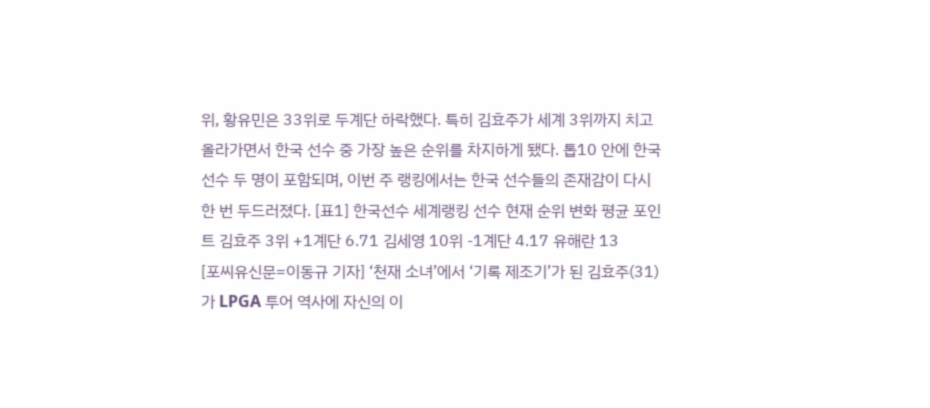위, 황유민은 33위로 두계단 하락했다. 특히 김효주가 세계 3위까지 치고 올라가면서 한국 선수 중 가장 높은 순위를 차지하게 됐다. 톱10 안에 한국 선수 두 명이 포함되며, 이번 주 랭킹에서는 한국 선수들의 존재감이 다시 한 번 두드러졌다. [표1] 한국선수 세계랭킹 선수 현재 순위 변화 평균 포인트 김효주 3위 +1계단 6.71 김세영 10위 -1계단 4.17 유해란 13
[포씨유신문=이동규 기자] ‘천재 소녀’에서 ‘기록 제조기’가 된 김효주(31)가 LPGA 투어 역사에 자신의 이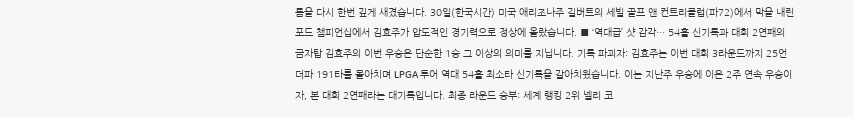름을 다시 한번 깊게 새겼습니다. 30일(한국시간) 미국 애리조나주 길버트의 세빌 골프 앤 컨트리클럽(파72)에서 막을 내린 포드 챔피언십에서 김효주가 압도적인 경기력으로 정상에 올랐습니다. ■ ‘역대급’ 샷 감각… 54홀 신기록과 대회 2연패의 금자탑 김효주의 이번 우승은 단순한 1승 그 이상의 의미를 지닙니다. 기록 파괴자: 김효주는 이번 대회 3라운드까지 25언더파 191타를 몰아치며 LPGA 투어 역대 54홀 최소타 신기록을 갈아치웠습니다. 이는 지난주 우승에 이은 2주 연속 우승이자, 본 대회 2연패라는 대기록입니다. 최종 라운드 승부: 세계 랭킹 2위 넬리 코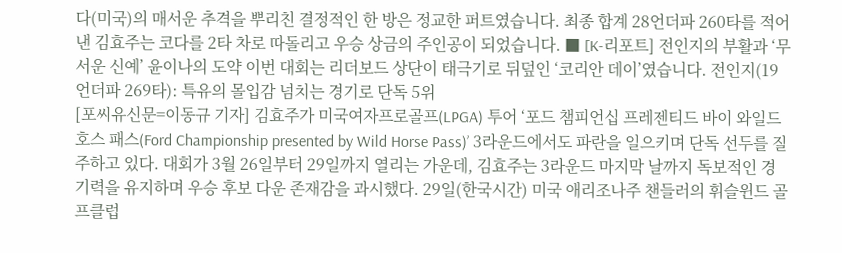다(미국)의 매서운 추격을 뿌리친 결정적인 한 방은 정교한 퍼트였습니다. 최종 합계 28언더파 260타를 적어낸 김효주는 코다를 2타 차로 따돌리고 우승 상금의 주인공이 되었습니다. ■ [K-리포트] 전인지의 부활과 ‘무서운 신예’ 윤이나의 도약 이번 대회는 리더보드 상단이 태극기로 뒤덮인 ‘코리안 데이’였습니다. 전인지(19언더파 269타): 특유의 몰입감 넘치는 경기로 단독 5위
[포씨유신문=이동규 기자] 김효주가 미국여자프로골프(LPGA) 투어 ‘포드 챔피언십 프레젠티드 바이 와일드 호스 패스(Ford Championship presented by Wild Horse Pass)’ 3라운드에서도 파란을 일으키며 단독 선두를 질주하고 있다. 대회가 3월 26일부터 29일까지 열리는 가운데, 김효주는 3라운드 마지막 날까지 독보적인 경기력을 유지하며 우승 후보 다운 존재감을 과시했다. 29일(한국시간) 미국 애리조나주 챈들러의 휘슬윈드 골프클럽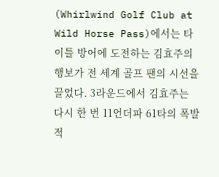(Whirlwind Golf Club at Wild Horse Pass)에서는 타이틀 방어에 도전하는 김효주의 행보가 전 세계 골프 팬의 시선을 끌었다. 3라운드에서 김효주는 다시 한 번 11언더파 61타의 폭발적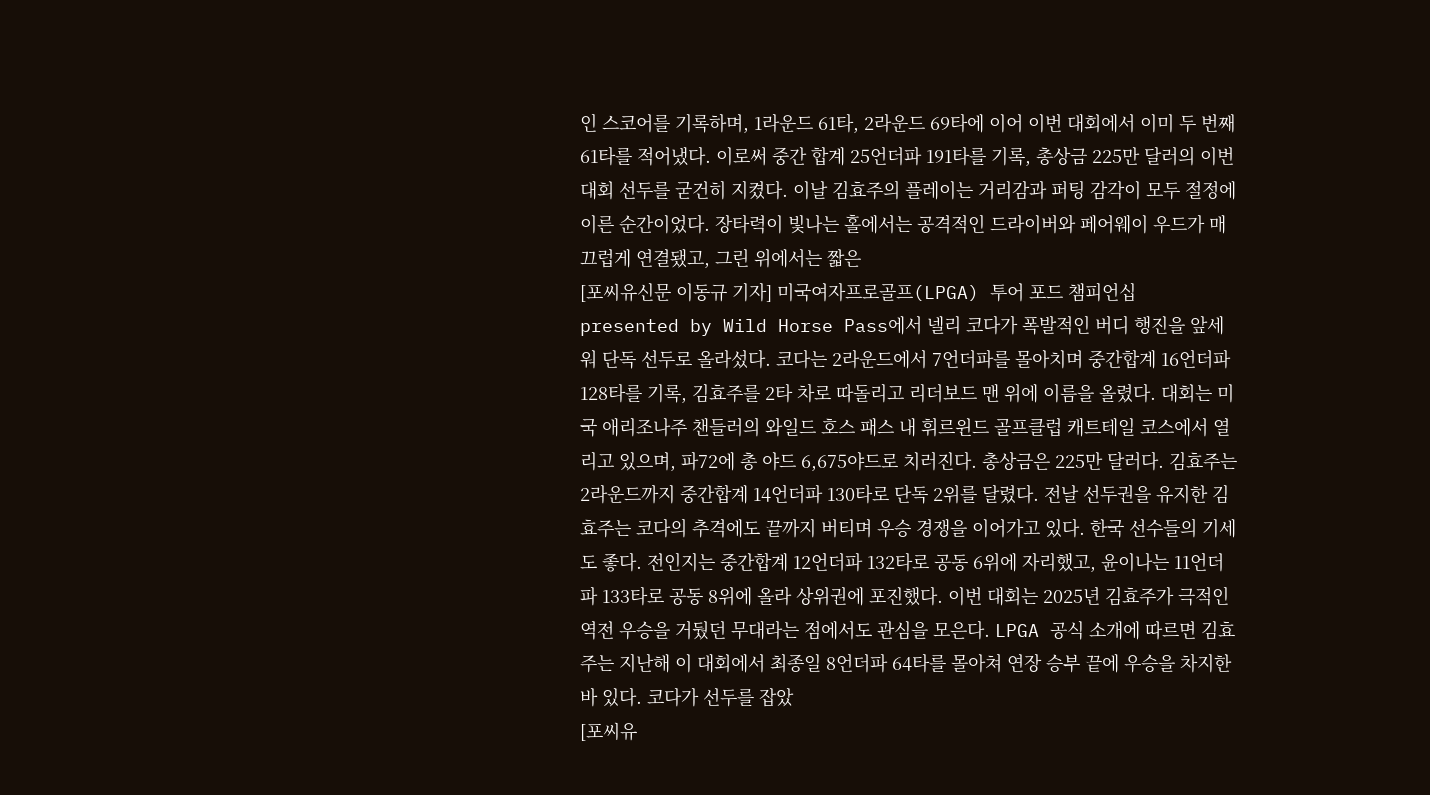인 스코어를 기록하며, 1라운드 61타, 2라운드 69타에 이어 이번 대회에서 이미 두 번째 61타를 적어냈다. 이로써 중간 합계 25언더파 191타를 기록, 총상금 225만 달러의 이번 대회 선두를 굳건히 지켰다. 이날 김효주의 플레이는 거리감과 퍼팅 감각이 모두 절정에 이른 순간이었다. 장타력이 빛나는 홀에서는 공격적인 드라이버와 페어웨이 우드가 매끄럽게 연결됐고, 그린 위에서는 짧은
[포씨유신문 이동규 기자] 미국여자프로골프(LPGA) 투어 포드 챔피언십 presented by Wild Horse Pass에서 넬리 코다가 폭발적인 버디 행진을 앞세워 단독 선두로 올라섰다. 코다는 2라운드에서 7언더파를 몰아치며 중간합계 16언더파 128타를 기록, 김효주를 2타 차로 따돌리고 리더보드 맨 위에 이름을 올렸다. 대회는 미국 애리조나주 챈들러의 와일드 호스 패스 내 휘르윈드 골프클럽 캐트테일 코스에서 열리고 있으며, 파72에 총 야드 6,675야드로 치러진다. 총상금은 225만 달러다. 김효주는 2라운드까지 중간합계 14언더파 130타로 단독 2위를 달렸다. 전날 선두권을 유지한 김효주는 코다의 추격에도 끝까지 버티며 우승 경쟁을 이어가고 있다. 한국 선수들의 기세도 좋다. 전인지는 중간합계 12언더파 132타로 공동 6위에 자리했고, 윤이나는 11언더파 133타로 공동 8위에 올라 상위권에 포진했다. 이번 대회는 2025년 김효주가 극적인 역전 우승을 거뒀던 무대라는 점에서도 관심을 모은다. LPGA 공식 소개에 따르면 김효주는 지난해 이 대회에서 최종일 8언더파 64타를 몰아쳐 연장 승부 끝에 우승을 차지한 바 있다. 코다가 선두를 잡았
[포씨유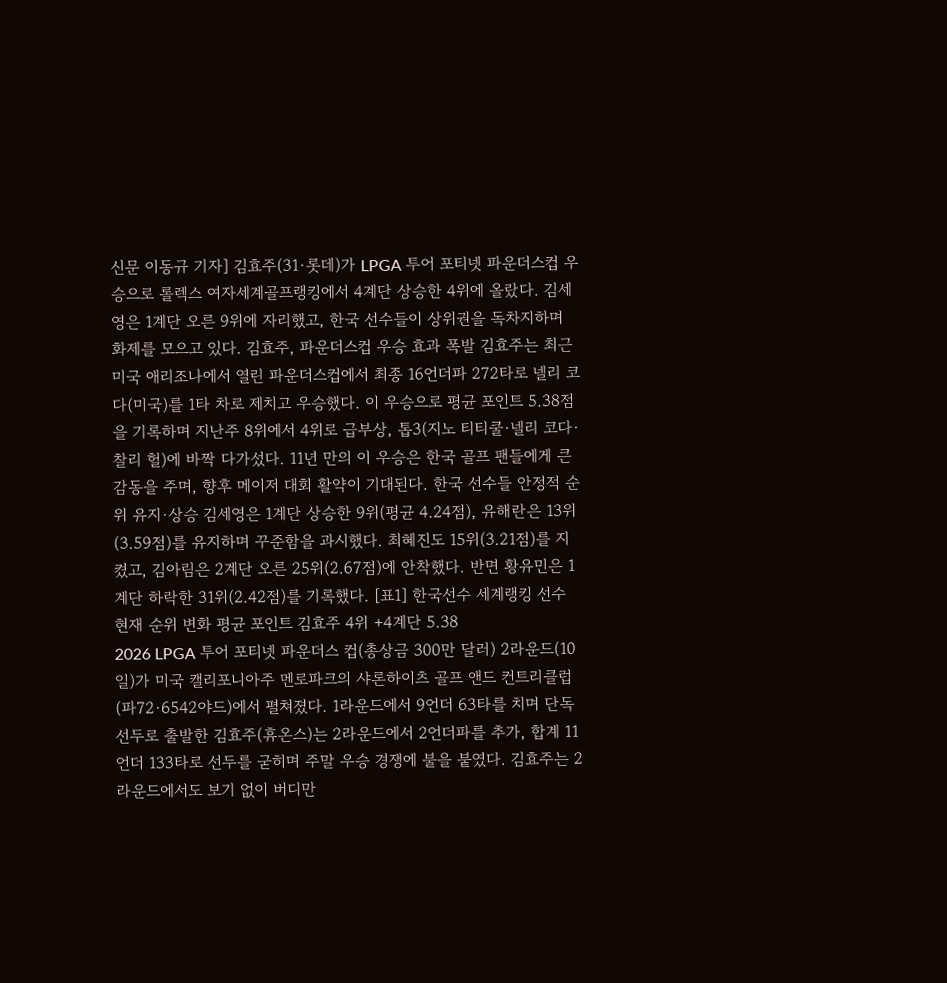신문 이동규 기자] 김효주(31·롯데)가 LPGA 투어 포티넷 파운더스컵 우승으로 롤렉스 여자세계골프랭킹에서 4계단 상승한 4위에 올랐다. 김세영은 1계단 오른 9위에 자리했고, 한국 선수들이 상위권을 독차지하며 화제를 모으고 있다. 김효주, 파운더스컵 우승 효과 폭발 김효주는 최근 미국 애리조나에서 열린 파운더스컵에서 최종 16언더파 272타로 넬리 코다(미국)를 1타 차로 제치고 우승했다. 이 우승으로 평균 포인트 5.38점을 기록하며 지난주 8위에서 4위로 급부상, 톱3(지노 티티쿨·넬리 코다·찰리 헐)에 바짝 다가섰다. 11년 만의 이 우승은 한국 골프 팬들에게 큰 감동을 주며, 향후 메이저 대회 활약이 기대된다. 한국 선수들 안정적 순위 유지·상승 김세영은 1계단 상승한 9위(평균 4.24점), 유해란은 13위(3.59점)를 유지하며 꾸준함을 과시했다. 최혜진도 15위(3.21점)를 지켰고, 김아림은 2계단 오른 25위(2.67점)에 안착했다. 반면 황유민은 1계단 하락한 31위(2.42점)를 기록했다. [표1] 한국선수 세계랭킹 선수 현재 순위 변화 평균 포인트 김효주 4위 +4계단 5.38
2026 LPGA 투어 포티넷 파운더스 컵(총상금 300만 달러) 2라운드(10일)가 미국 캘리포니아주 멘로파크의 샤론하이츠 골프 앤드 컨트리클럽(파72·6542야드)에서 펼쳐졌다. 1라운드에서 9언더 63타를 치며 단독 선두로 출발한 김효주(휴온스)는 2라운드에서 2언더파를 추가, 합계 11언더 133타로 선두를 굳히며 주말 우승 경쟁에 불을 붙였다. 김효주는 2라운드에서도 보기 없이 버디만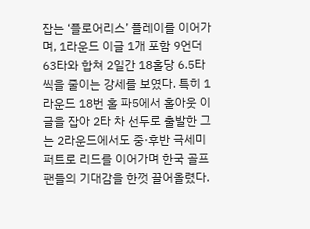잡는 ‘플로어리스’ 플레이를 이어가며, 1라운드 이글 1개 포함 9언더 63타와 합쳐 2일간 18홀당 6.5타씩을 줄이는 강세를 보였다. 특히 1라운드 18번 홀 파5에서 홀아웃 이글을 잡아 2타 차 선두로 출발한 그는 2라운드에서도 중·후반 극세미 퍼트로 리드를 이어가며 한국 골프 팬들의 기대감을 한껏 끌어올렸다.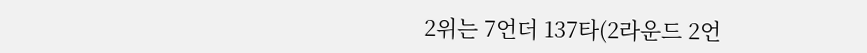2위는 7언더 137타(2라운드 2언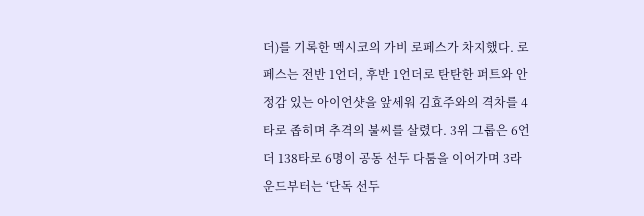더)를 기록한 멕시코의 가비 로페스가 차지했다. 로페스는 전반 1언더, 후반 1언더로 탄탄한 퍼트와 안정감 있는 아이언샷을 앞세워 김효주와의 격차를 4타로 좁히며 추격의 불씨를 살렸다. 3위 그룹은 6언더 138타로 6명이 공동 선두 다툼을 이어가며 3라운드부터는 ‘단독 선두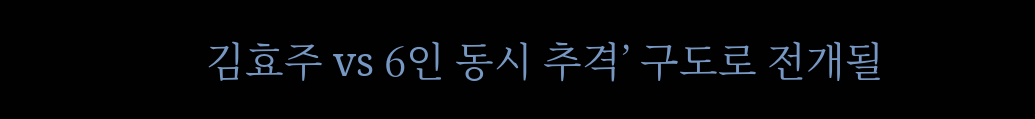김효주 vs 6인 동시 추격’ 구도로 전개될